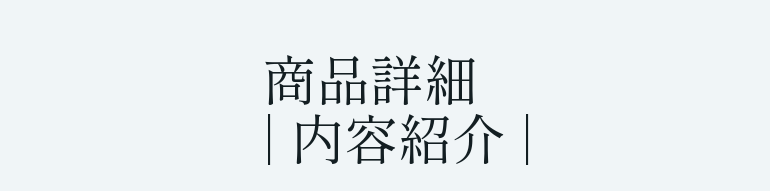商品詳細
| 内容紹介 |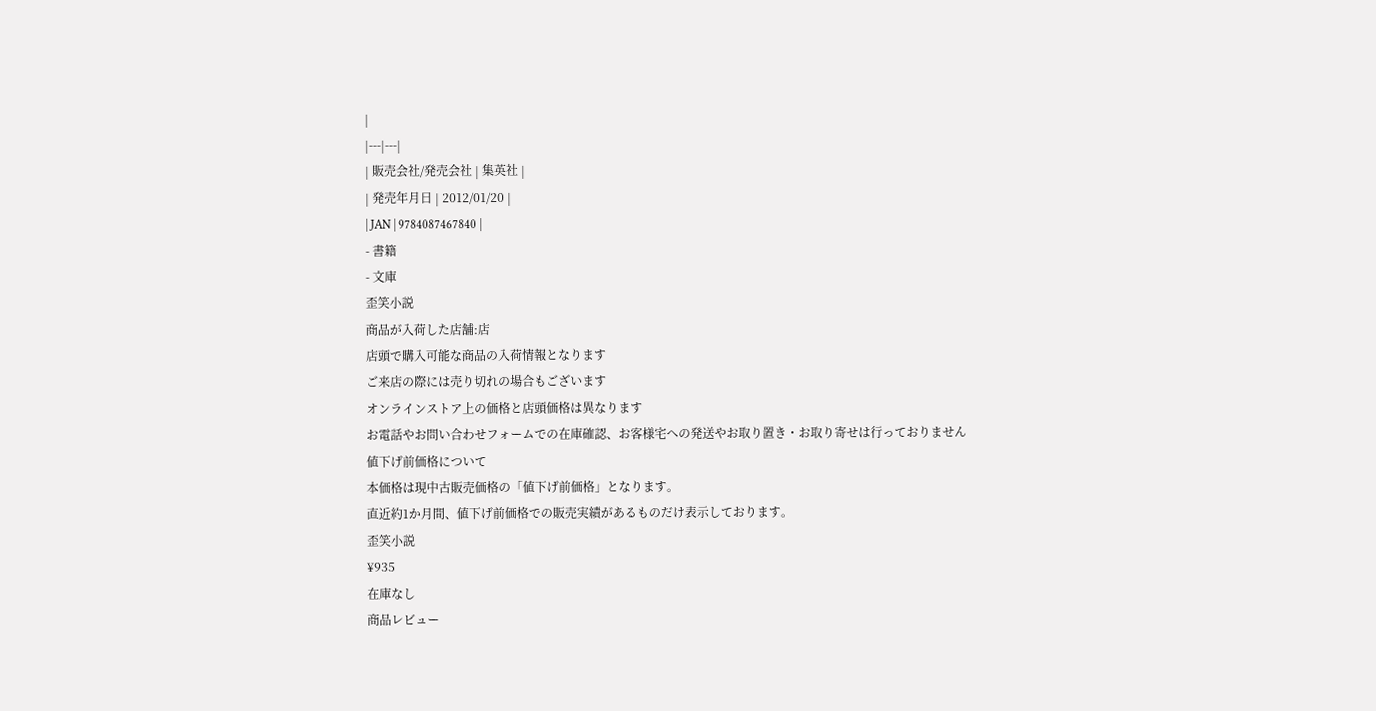|
|---|---|
| 販売会社/発売会社 | 集英社 |
| 発売年月日 | 2012/01/20 |
| JAN | 9784087467840 |
- 書籍
- 文庫
歪笑小説
商品が入荷した店舗:店
店頭で購入可能な商品の入荷情報となります
ご来店の際には売り切れの場合もございます
オンラインストア上の価格と店頭価格は異なります
お電話やお問い合わせフォームでの在庫確認、お客様宅への発送やお取り置き・お取り寄せは行っておりません
値下げ前価格について
本価格は現中古販売価格の「値下げ前価格」となります。
直近約1か月間、値下げ前価格での販売実績があるものだけ表示しております。
歪笑小説
¥935
在庫なし
商品レビュー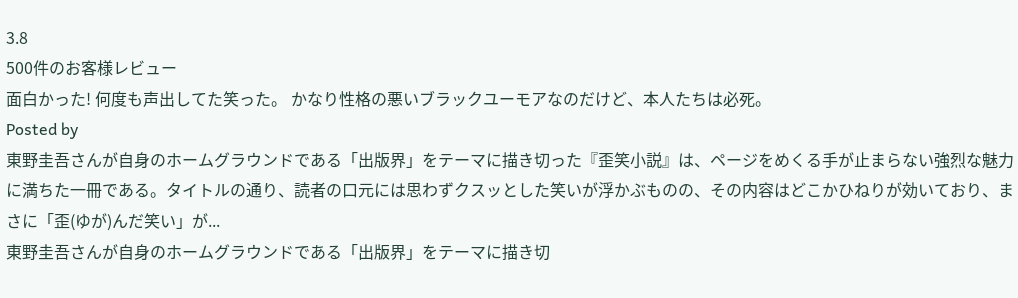3.8
500件のお客様レビュー
面白かった! 何度も声出してた笑った。 かなり性格の悪いブラックユーモアなのだけど、本人たちは必死。
Posted by
東野圭吾さんが自身のホームグラウンドである「出版界」をテーマに描き切った『歪笑小説』は、ページをめくる手が止まらない強烈な魅力に満ちた一冊である。タイトルの通り、読者の口元には思わずクスッとした笑いが浮かぶものの、その内容はどこかひねりが効いており、まさに「歪(ゆが)んだ笑い」が...
東野圭吾さんが自身のホームグラウンドである「出版界」をテーマに描き切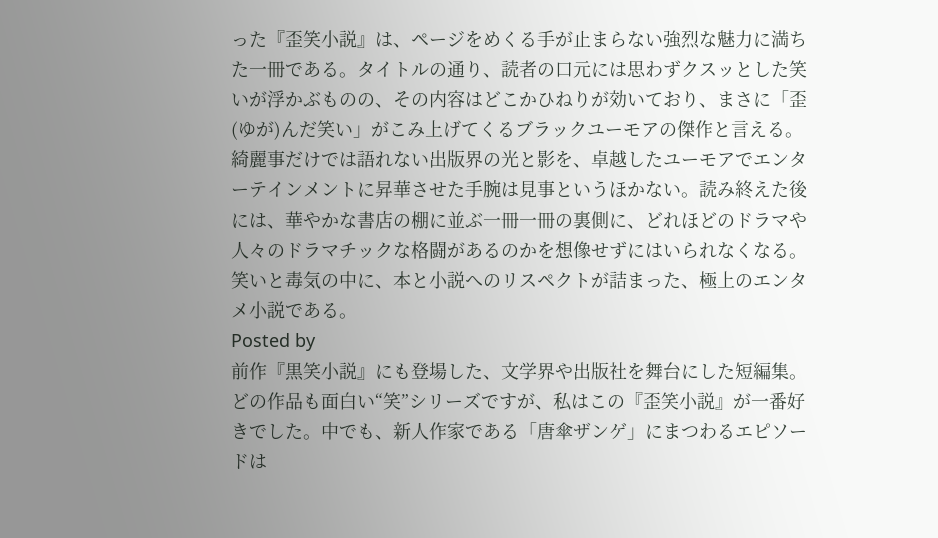った『歪笑小説』は、ページをめくる手が止まらない強烈な魅力に満ちた一冊である。タイトルの通り、読者の口元には思わずクスッとした笑いが浮かぶものの、その内容はどこかひねりが効いており、まさに「歪(ゆが)んだ笑い」がこみ上げてくるブラックユーモアの傑作と言える。 綺麗事だけでは語れない出版界の光と影を、卓越したユーモアでエンターテインメントに昇華させた手腕は見事というほかない。読み終えた後には、華やかな書店の棚に並ぶ一冊一冊の裏側に、どれほどのドラマや人々のドラマチックな格闘があるのかを想像せずにはいられなくなる。笑いと毒気の中に、本と小説へのリスペクトが詰まった、極上のエンタメ小説である。
Posted by
前作『黒笑小説』にも登場した、文学界や出版社を舞台にした短編集。 どの作品も面白い“笑”シリーズですが、私はこの『歪笑小説』が一番好きでした。中でも、新人作家である「唐傘ザンゲ」にまつわるエピソードは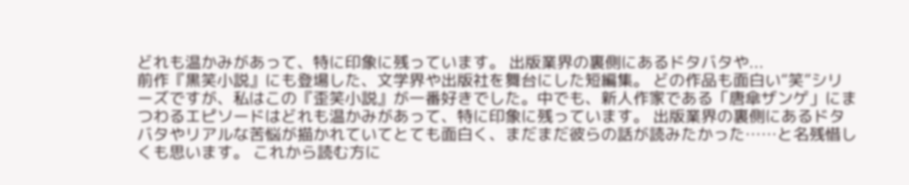どれも温かみがあって、特に印象に残っています。 出版業界の裏側にあるドタバタや...
前作『黒笑小説』にも登場した、文学界や出版社を舞台にした短編集。 どの作品も面白い“笑”シリーズですが、私はこの『歪笑小説』が一番好きでした。中でも、新人作家である「唐傘ザンゲ」にまつわるエピソードはどれも温かみがあって、特に印象に残っています。 出版業界の裏側にあるドタバタやリアルな苦悩が描かれていてとても面白く、まだまだ彼らの話が読みたかった……と名残惜しくも思います。 これから読む方に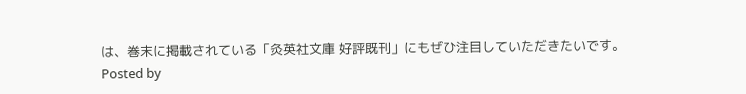は、巻末に掲載されている「灸英社文庫 好評既刊」にもぜひ注目していただきたいです。
Posted by